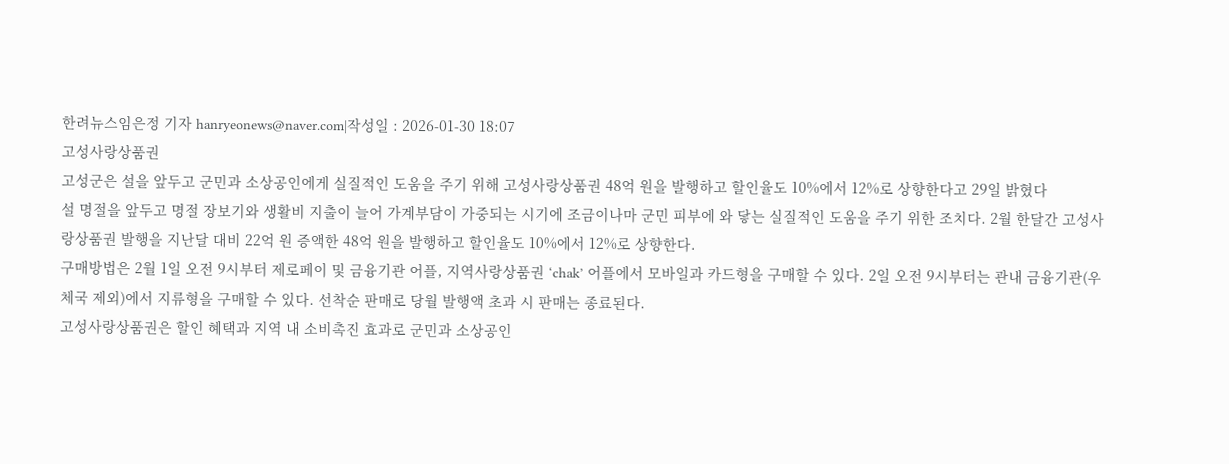한려뉴스임은정 기자 hanryeonews@naver.com|작성일 : 2026-01-30 18:07
고성사랑상품권
고성군은 설을 앞두고 군민과 소상공인에게 실질적인 도움을 주기 위해 고성사랑상품권 48억 원을 발행하고 할인율도 10%에서 12%로 상향한다고 29일 밝혔다
설 명절을 앞두고 명절 장보기와 생활비 지출이 늘어 가계부담이 가중되는 시기에 조금이나마 군민 피부에 와 닿는 실질적인 도움을 주기 위한 조치다. 2월 한달간 고성사랑상품권 발행을 지난달 대비 22억 원 증액한 48억 원을 발행하고 할인율도 10%에서 12%로 상향한다.
구매방법은 2월 1일 오전 9시부터 제로페이 및 금융기관 어플, 지역사랑상품권 ‘chak’ 어플에서 모바일과 카드형을 구매할 수 있다. 2일 오전 9시부터는 관내 금융기관(우체국 제외)에서 지류형을 구매할 수 있다. 선착순 판매로 당월 발행액 초과 시 판매는 종료된다.
고성사랑상품권은 할인 혜택과 지역 내 소비촉진 효과로 군민과 소상공인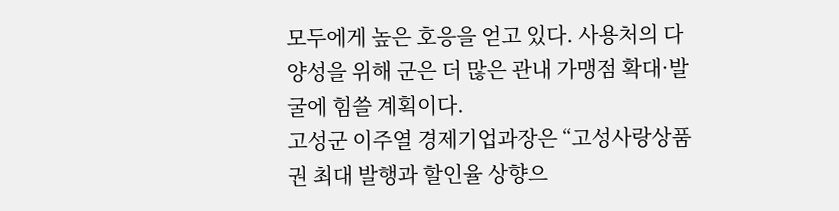모두에게 높은 호응을 얻고 있다. 사용처의 다양성을 위해 군은 더 많은 관내 가맹점 확대·발굴에 힘쓸 계획이다.
고성군 이주열 경제기업과장은 “고성사랑상품권 최대 발행과 할인율 상향으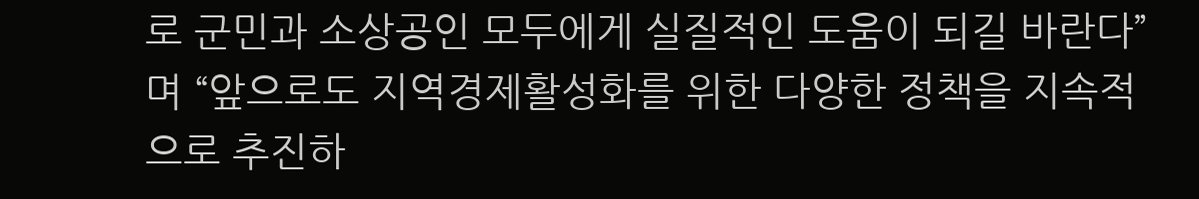로 군민과 소상공인 모두에게 실질적인 도움이 되길 바란다”며 “앞으로도 지역경제활성화를 위한 다양한 정책을 지속적으로 추진하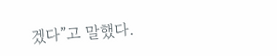겠다”고 말했다.